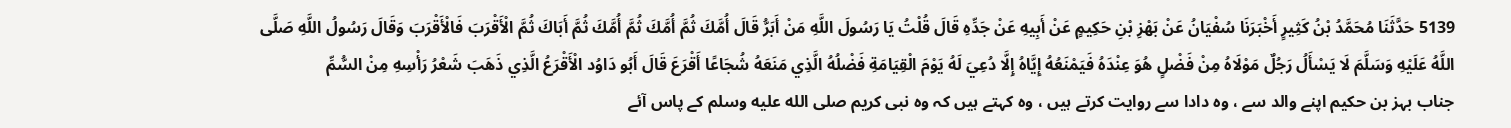5139 حَدَّثَنَا مُحَمَّدُ بْنُ كَثِيرٍ أَخْبَرَنَا سُفْيَانُ عَنْ بَهْزِ بْنِ حَكِيمٍ عَنْ أَبِيهِ عَنْ جَدِّهِ قَالَ قُلْتُ يَا رَسُولَ اللَّهِ مَنْ أَبَرُّ قَالَ أُمَّكَ ثُمَّ أُمَّكَ ثُمَّ أُمَّكَ ثُمَّ أَبَاكَ ثُمَّ الْأَقْرَبَ فَالْأَقْرَبَ وَقَالَ رَسُولُ اللَّهِ صَلَّى اللَّهُ عَلَيْهِ وَسَلَّمَ لَا يَسْأَلُ رَجُلٌ مَوْلَاهُ مِنْ فَضْلٍ هُوَ عِنْدَهُ فَيَمْنَعُهُ إِيَّاهُ إِلَّا دُعِيَ لَهُ يَوْمَ الْقِيَامَةِ فَضْلُهُ الَّذِي مَنَعَهُ شُجَاعًا أَقْرَعَ قَالَ أَبُو دَاوُد الْأَقْرَعُ الَّذِي ذَهَبَ شَعْرُ رَأْسِهِ مِنْ السُّمِّ
جناب بہز بن حکیم اپنے والد سے ، وہ دادا سے روایت کرتے ہیں ، وہ کہتے ہیں کہ وہ نبی کریم صلى الله عليه وسلم کے پاس آئے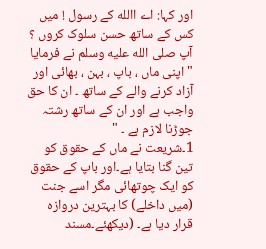اور کہا: اے االله کے رسول ! میں کس کے ساتھ حسن سلوک کروں ؟ آپ صلى الله عليه وسلم نے فرمایا " اپنی ماں ، باپ ، بہن ، بھائی اور آزاد کرنے والے کے ساتھ ۔ ان کا حق واجب ہے اور ان کے ساتھ رشتہ جوڑنا لازم ہے ۔ "
1۔شریعت نے ماں کے حقوق کو تین گنا بتایا ہے۔اور باپ کے حقوق کو ایک چوتھائی مگر اسے جنت (میں داخلے) کا بہترین دروازہ قرار دیا ہے۔ (دیکھئے۔مسند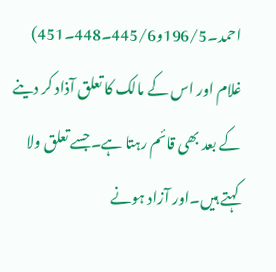احمد۔196/5و445/6۔448۔451) غلام اور اس کے مالک کا تعلق آذاد کر دینے کے بعد بھی قائم رہتا ہے۔جسے تعلق ولا کہتے ہیں۔اور آزاد ہونے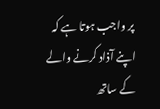پر واجب ہوتا ہے کہ اپنے آذاد کرنے والے کے ساتھ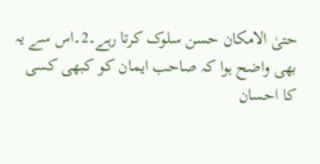حتیٰ الامکان حسن سلوک کرتا رہے۔2۔اس سے یہ بھی واضح ہوا کہ صاحب ایمان کو کبھی کسی کا احسان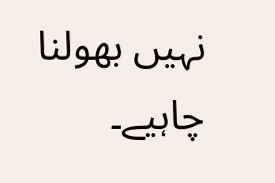نہیں بھولنا چاہیے۔